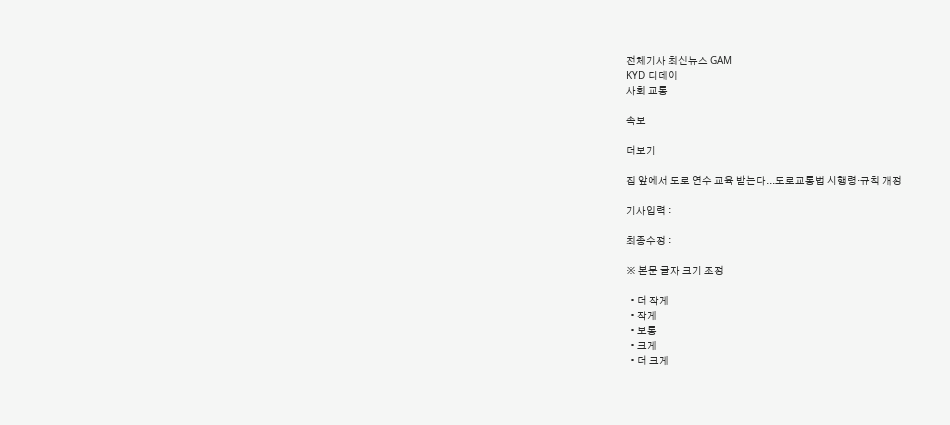전체기사 최신뉴스 GAM
KYD 디데이
사회 교통

속보

더보기

집 앞에서 도로 연수 교육 받는다...도로교통법 시행령·규칙 개정

기사입력 :

최종수정 :

※ 본문 글자 크기 조정

  • 더 작게
  • 작게
  • 보통
  • 크게
  • 더 크게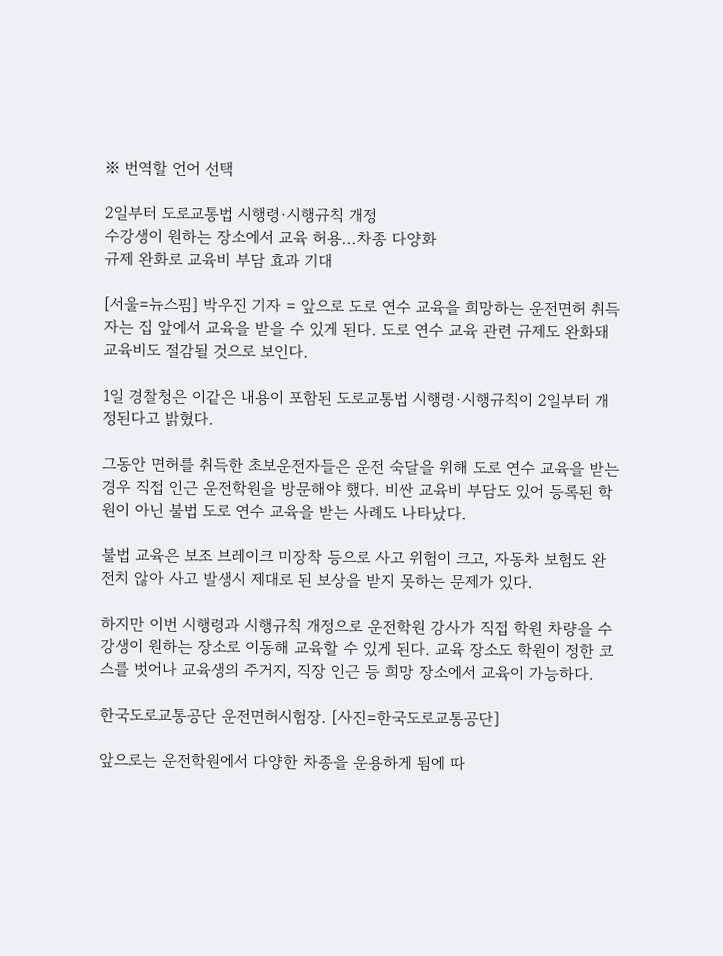※ 번역할 언어 선택

2일부터 도로교통법 시행령·시행규칙 개정
수강생이 원하는 장소에서 교육 허용...차종 다양화
규제 완화로 교육비 부담 효과 기대

[서울=뉴스핌] 박우진 기자 = 앞으로 도로 연수 교육을 희망하는 운전면허 취득자는 집 앞에서 교육을 받을 수 있게 된다. 도로 연수 교육 관련 규제도 완화돼 교육비도 절감될 것으로 보인다.

1일 경찰청은 이같은 내용이 포함된 도로교통법 시행령·시행규칙이 2일부터 개정된다고 밝혔다.

그동안 면허를 취득한 초보운전자들은 운전 숙달을 위해 도로 연수 교육을 받는 경우 직접 인근 운전학원을 방문해야 했다. 비싼 교육비 부담도 있어 등록된 학원이 아닌 불법 도로 연수 교육을 받는 사례도 나타났다.

불법 교육은 보조 브레이크 미장착 등으로 사고 위험이 크고, 자동차 보험도 완전치 않아 사고 발생시 제대로 된 보상을 받지 못하는 문제가 있다.

하지만 이번 시행령과 시행규칙 개정으로 운전학원 강사가 직접 학원 차량을 수강생이 원하는 장소로 이동해 교육할 수 있게 된다. 교육 장소도 학원이 정한 코스를 벗어나 교육생의 주거지, 직장 인근 등 희망 장소에서 교육이 가능하다.

한국도로교통공단 운전면허시험장. [사진=한국도로교통공단]

앞으로는 운전학원에서 다양한 차종을 운용하게 됨에 따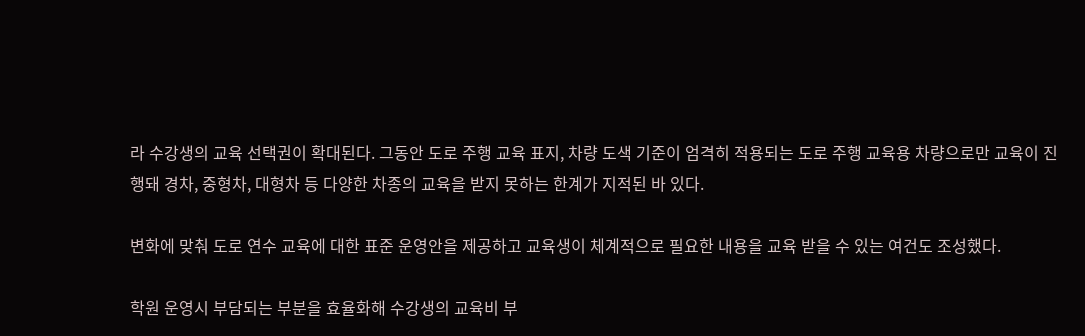라 수강생의 교육 선택권이 확대된다. 그동안 도로 주행 교육 표지, 차량 도색 기준이 엄격히 적용되는 도로 주행 교육용 차량으로만 교육이 진행돼 경차, 중형차, 대형차 등 다양한 차종의 교육을 받지 못하는 한계가 지적된 바 있다.

변화에 맞춰 도로 연수 교육에 대한 표준 운영안을 제공하고 교육생이 체계적으로 필요한 내용을 교육 받을 수 있는 여건도 조성했다.

학원 운영시 부담되는 부분을 효율화해 수강생의 교육비 부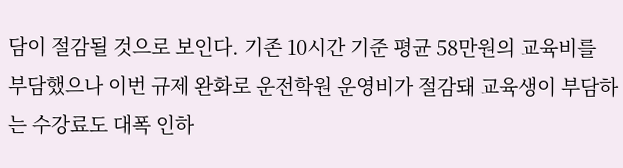담이 절감될 것으로 보인다. 기존 10시간 기준 평균 58만원의 교육비를 부담했으나 이번 규제 완화로 운전학원 운영비가 절감돼 교육생이 부담하는 수강료도 대폭 인하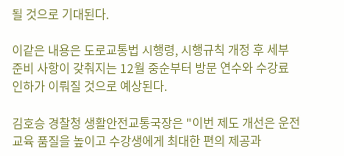될 것으로 기대된다.

이같은 내용은 도로교통법 시행령, 시행규칙 개정 후 세부 준비 사항이 갖춰지는 12월 중순부터 방문 연수와 수강료 인하가 이뤄질 것으로 예상된다.

김호승 경찰청 생활안전교통국장은 "이번 제도 개선은 운전 교육 품질을 높이고 수강생에게 최대한 편의 제공과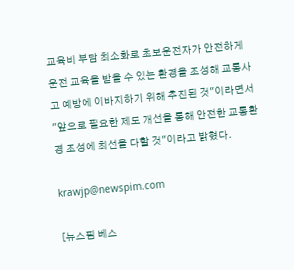교육비 부담 최소화로 초보운전자가 안전하게 운전 교육을 받을 수 있는 환경을 조성해 교통사고 예방에 이바지하기 위해 추진된 것"이라면서 "앞으로 필요한 제도 개선을 통해 안전한 교통환경 조성에 최선을 다할 것"이라고 밝혔다.

krawjp@newspim.com

[뉴스핌 베스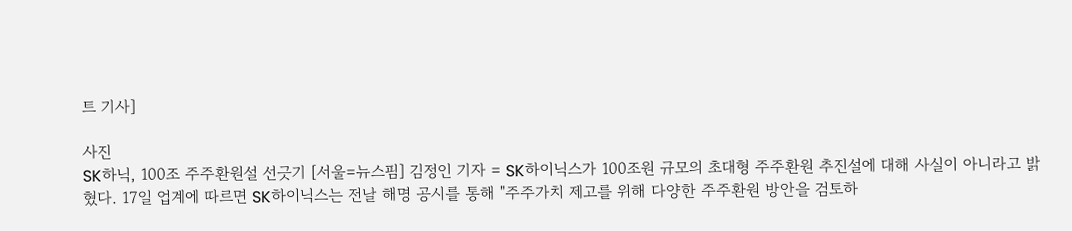트 기사]

사진
SK하닉, 100조 주주환원설 선긋기 [서울=뉴스핌] 김정인 기자 = SK하이닉스가 100조원 규모의 초대형 주주환원 추진설에 대해 사실이 아니라고 밝혔다. 17일 업계에 따르면 SK하이닉스는 전날 해명 공시를 통해 "주주가치 제고를 위해 다양한 주주환원 방안을 검토하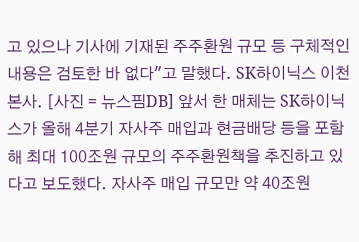고 있으나 기사에 기재된 주주환원 규모 등 구체적인 내용은 검토한 바 없다"고 말했다. SK하이닉스 이천 본사. [사진 = 뉴스핌DB] 앞서 한 매체는 SK하이닉스가 올해 4분기 자사주 매입과 현금배당 등을 포함해 최대 100조원 규모의 주주환원책을 추진하고 있다고 보도했다. 자사주 매입 규모만 약 40조원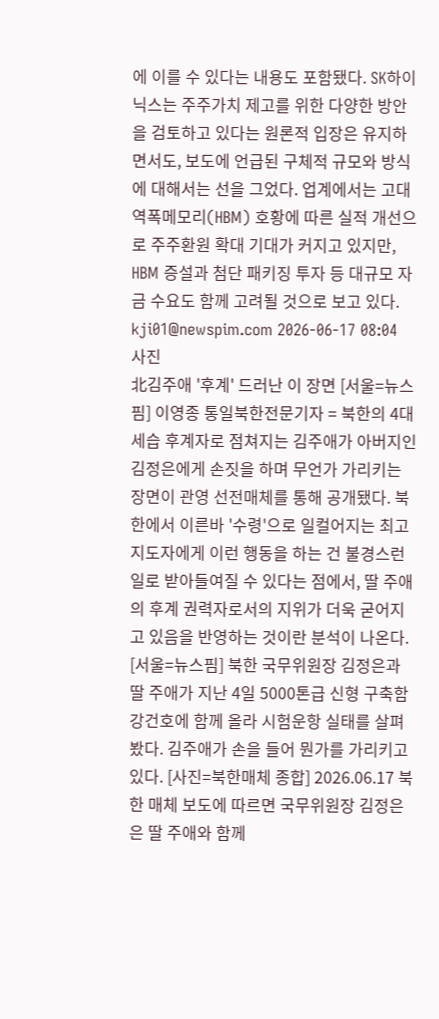에 이를 수 있다는 내용도 포함됐다. SK하이닉스는 주주가치 제고를 위한 다양한 방안을 검토하고 있다는 원론적 입장은 유지하면서도, 보도에 언급된 구체적 규모와 방식에 대해서는 선을 그었다. 업계에서는 고대역폭메모리(HBM) 호황에 따른 실적 개선으로 주주환원 확대 기대가 커지고 있지만, HBM 증설과 첨단 패키징 투자 등 대규모 자금 수요도 함께 고려될 것으로 보고 있다. kji01@newspim.com 2026-06-17 08:04
사진
北김주애 '후계' 드러난 이 장면 [서울=뉴스핌] 이영종 통일북한전문기자 = 북한의 4대 세습 후계자로 점쳐지는 김주애가 아버지인 김정은에게 손짓을 하며 무언가 가리키는 장면이 관영 선전매체를 통해 공개됐다. 북한에서 이른바 '수령'으로 일컬어지는 최고지도자에게 이런 행동을 하는 건 불경스런 일로 받아들여질 수 있다는 점에서, 딸 주애의 후계 권력자로서의 지위가 더욱 굳어지고 있음을 반영하는 것이란 분석이 나온다. [서울=뉴스핌] 북한 국무위원장 김정은과 딸 주애가 지난 4일 5000톤급 신형 구축함 강건호에 함께 올라 시험운항 실태를 살펴봤다. 김주애가 손을 들어 뭔가를 가리키고 있다. [사진=북한매체 종합] 2026.06.17 북한 매체 보도에 따르면 국무위원장 김정은은 딸 주애와 함께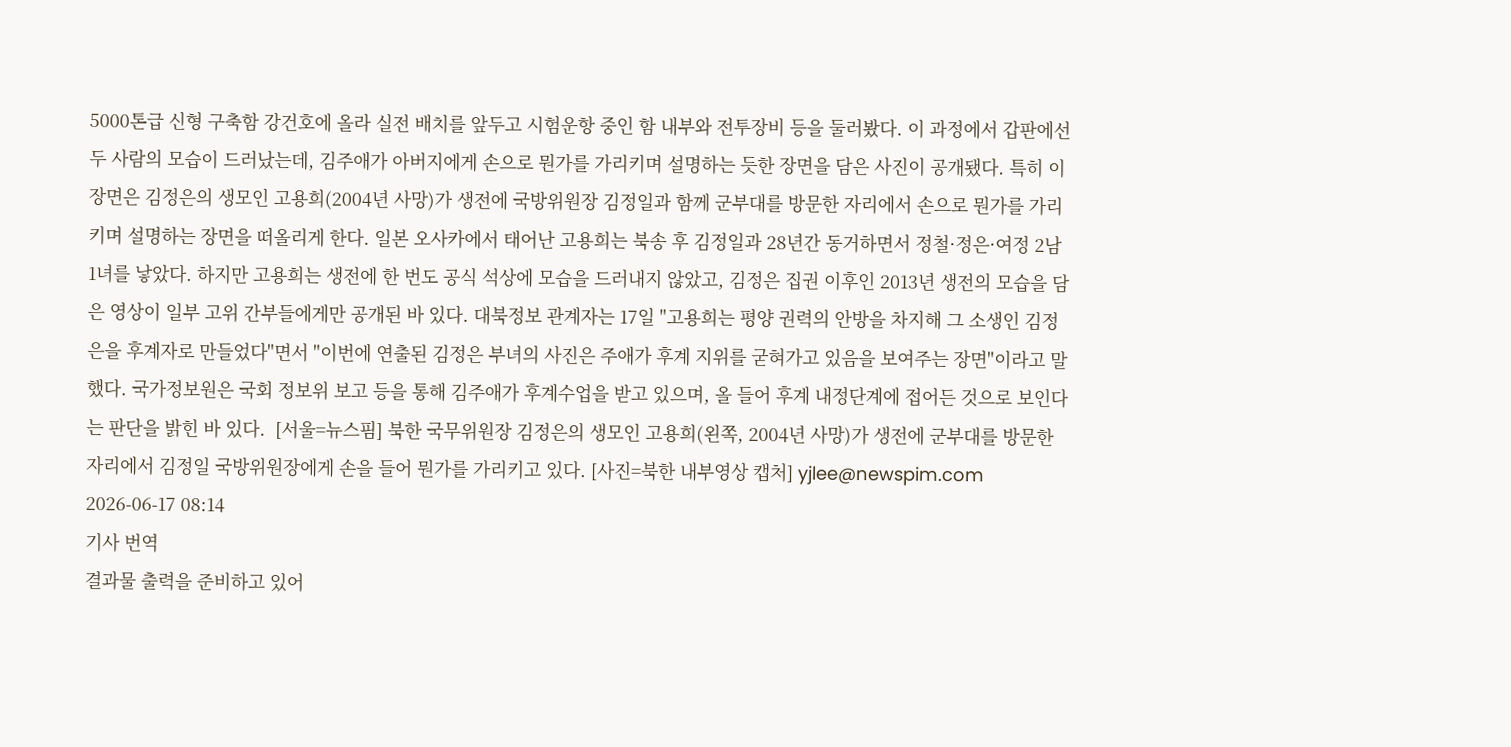5000톤급 신형 구축함 강건호에 올라 실전 배치를 앞두고 시험운항 중인 함 내부와 전투장비 등을 둘러봤다. 이 과정에서 갑판에선 두 사람의 모습이 드러났는데, 김주애가 아버지에게 손으로 뭔가를 가리키며 설명하는 듯한 장면을 담은 사진이 공개됐다. 특히 이 장면은 김정은의 생모인 고용희(2004년 사망)가 생전에 국방위원장 김정일과 함께 군부대를 방문한 자리에서 손으로 뭔가를 가리키며 설명하는 장면을 떠올리게 한다. 일본 오사카에서 태어난 고용희는 북송 후 김정일과 28년간 동거하면서 정철·정은·여정 2남 1녀를 낳았다. 하지만 고용희는 생전에 한 번도 공식 석상에 모습을 드러내지 않았고, 김정은 집권 이후인 2013년 생전의 모습을 담은 영상이 일부 고위 간부들에게만 공개된 바 있다. 대북정보 관계자는 17일 "고용희는 평양 권력의 안방을 차지해 그 소생인 김정은을 후계자로 만들었다"면서 "이번에 연출된 김정은 부녀의 사진은 주애가 후계 지위를 굳혀가고 있음을 보여주는 장면"이라고 말했다. 국가정보원은 국회 정보위 보고 등을 통해 김주애가 후계수업을 받고 있으며, 올 들어 후계 내정단계에 접어든 것으로 보인다는 판단을 밝힌 바 있다.  [서울=뉴스핌] 북한 국무위원장 김정은의 생모인 고용희(왼쪽, 2004년 사망)가 생전에 군부대를 방문한 자리에서 김정일 국방위원장에게 손을 들어 뭔가를 가리키고 있다. [사진=북한 내부영상 캡처] yjlee@newspim.com 2026-06-17 08:14
기사 번역
결과물 출력을 준비하고 있어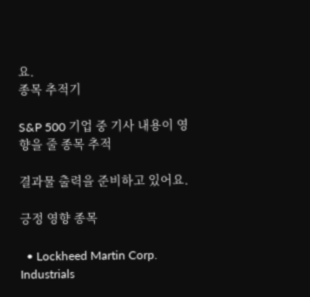요.
종목 추적기

S&P 500 기업 중 기사 내용이 영향을 줄 종목 추적

결과물 출력을 준비하고 있어요.

긍정 영향 종목

  • Lockheed Martin Corp. Industrials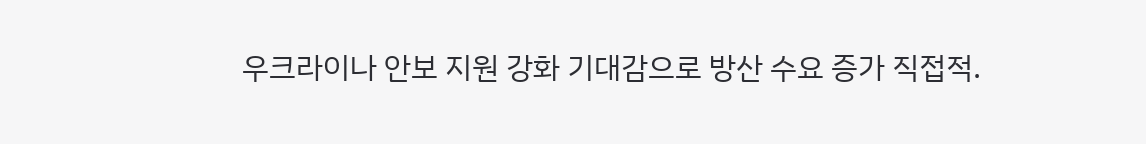우크라이나 안보 지원 강화 기대감으로 방산 수요 증가 직접적.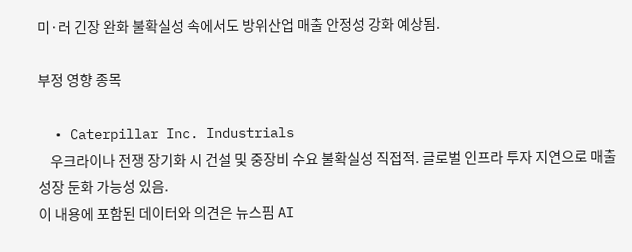미·러 긴장 완화 불확실성 속에서도 방위산업 매출 안정성 강화 예상됨.

부정 영향 종목

  • Caterpillar Inc. Industrials
    우크라이나 전쟁 장기화 시 건설 및 중장비 수요 불확실성 직접적. 글로벌 인프라 투자 지연으로 매출 성장 둔화 가능성 있음.
이 내용에 포함된 데이터와 의견은 뉴스핌 AI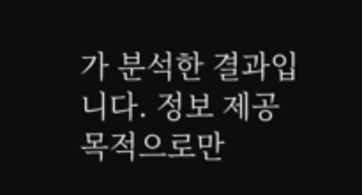가 분석한 결과입니다. 정보 제공 목적으로만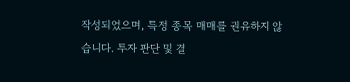작성되었으며, 특정 종목 매매를 권유하지 않습니다. 투자 판단 및 결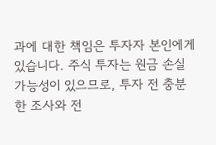과에 대한 책임은 투자자 본인에게 있습니다. 주식 투자는 원금 손실 가능성이 있으므로, 투자 전 충분한 조사와 전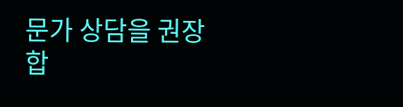문가 상담을 권장합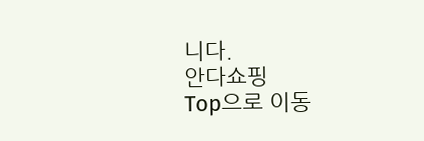니다.
안다쇼핑
Top으로 이동